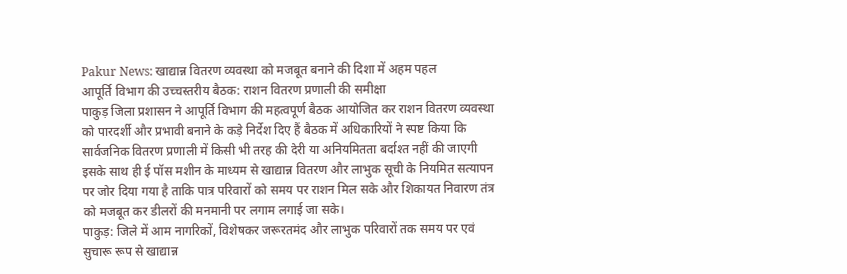Pakur News: खाद्यान्न वितरण व्यवस्था को मजबूत बनाने की दिशा में अहम पहल
आपूर्ति विभाग की उच्चस्तरीय बैठक: राशन वितरण प्रणाली की समीक्षा
पाकुड़ जिला प्रशासन ने आपूर्ति विभाग की महत्वपूर्ण बैठक आयोजित कर राशन वितरण व्यवस्था को पारदर्शी और प्रभावी बनाने के कड़े निर्देश दिए हैं बैठक में अधिकारियों ने स्पष्ट किया कि सार्वजनिक वितरण प्रणाली में किसी भी तरह की देरी या अनियमितता बर्दाश्त नहीं की जाएगी इसके साथ ही ई पॉस मशीन के माध्यम से खाद्यान्न वितरण और लाभुक सूची के नियमित सत्यापन पर जोर दिया गया है ताकि पात्र परिवारों को समय पर राशन मिल सके और शिकायत निवारण तंत्र को मजबूत कर डीलरों की मनमानी पर लगाम लगाई जा सके।
पाकुड़: जिले में आम नागरिकों, विशेषकर जरूरतमंद और लाभुक परिवारों तक समय पर एवं सुचारू रूप से खाद्यान्न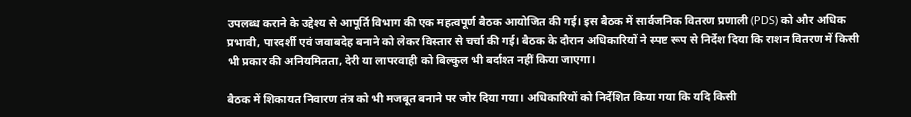उपलब्ध कराने के उद्देश्य से आपूर्ति विभाग की एक महत्वपूर्ण बैठक आयोजित की गई। इस बैठक में सार्वजनिक वितरण प्रणाली (PDS) को और अधिक प्रभावी, पारदर्शी एवं जवाबदेह बनाने को लेकर विस्तार से चर्चा की गई। बैठक के दौरान अधिकारियों ने स्पष्ट रूप से निर्देश दिया कि राशन वितरण में किसी भी प्रकार की अनियमितता, देरी या लापरवाही को बिल्कुल भी बर्दाश्त नहीं किया जाएगा।

बैठक में शिकायत निवारण तंत्र को भी मजबूत बनाने पर जोर दिया गया। अधिकारियों को निर्देशित किया गया कि यदि किसी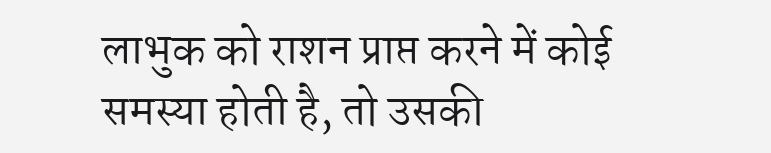लाभुक को राशन प्राप्त करने में कोई समस्या होती है, तो उसकी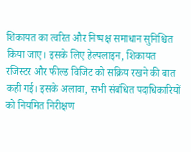शिकायत का त्वरित और निष्पक्ष समाधान सुनिश्चित किया जाए। इसके लिए हेल्पलाइन, शिकायत रजिस्टर और फील्ड विजिट को सक्रिय रखने की बात कही गई। इसके अलावा, सभी संबंधित पदाधिकारियों को नियमित निरीक्षण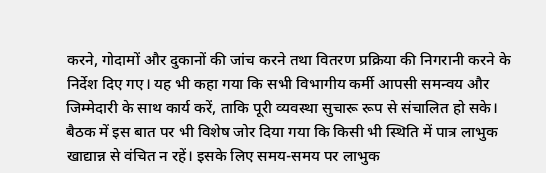करने, गोदामों और दुकानों की जांच करने तथा वितरण प्रक्रिया की निगरानी करने के निर्देश दिए गए। यह भी कहा गया कि सभी विभागीय कर्मी आपसी समन्वय और जिम्मेदारी के साथ कार्य करें, ताकि पूरी व्यवस्था सुचारू रूप से संचालित हो सके।
बैठक में इस बात पर भी विशेष जोर दिया गया कि किसी भी स्थिति में पात्र लाभुक खाद्यान्न से वंचित न रहें। इसके लिए समय-समय पर लाभुक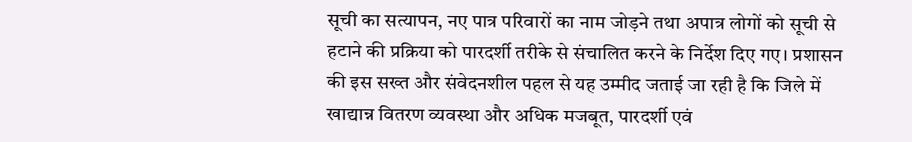सूची का सत्यापन, नए पात्र परिवारों का नाम जोड़ने तथा अपात्र लोगों को सूची से हटाने की प्रक्रिया को पारदर्शी तरीके से संचालित करने के निर्देश दिए गए। प्रशासन की इस सख्त और संवेदनशील पहल से यह उम्मीद जताई जा रही है कि जिले में खाद्यान्न वितरण व्यवस्था और अधिक मजबूत, पारदर्शी एवं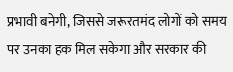प्रभावी बनेगी, जिससे जरूरतमंद लोगों को समय पर उनका हक मिल सकेगा और सरकार की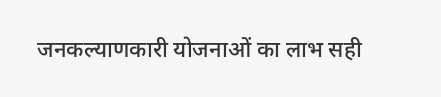जनकल्याणकारी योजनाओं का लाभ सही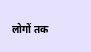लोगों तक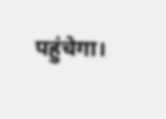पहुंचेगा।